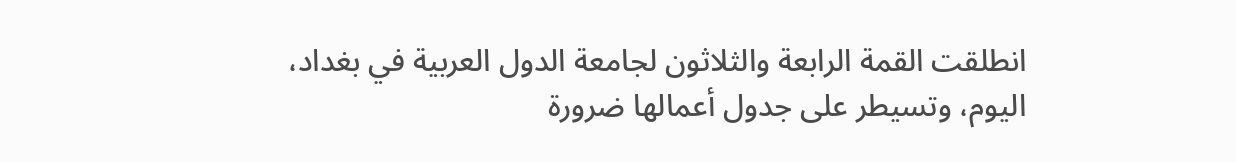انطلقت القمة الرابعة والثلاثون لجامعة الدول العربية في بغداد، اليوم، وتسيطر على جدول أعمالها ضرورة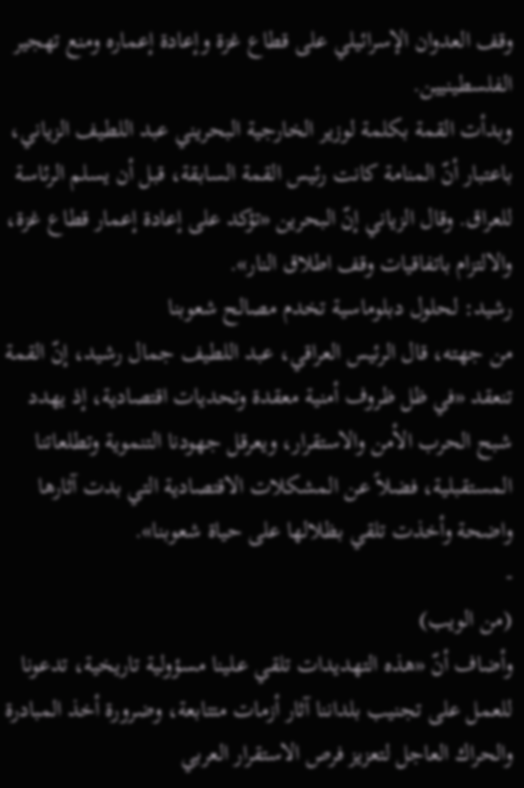وقف العدوان الإسرائيلي على قطاع غزة وإعادة إعماره ومنع تهجير الفلسطينيين.
وبدأت القمة بكلمة لوزير الخارجية البحريني عبد اللطيف الزياني، باعتبار أنّ المنامة كانت رئيس القمة السابقة، قبل أن يسلم الرئاسة للعراق. وقال الزياني إنّ البحرين «تؤكد على إعادة إعمار قطاع غزة، والالتزام باتفاقيات وقف اطلاق النار».
رشيد: لحلول دبلوماسية تخدم مصالح شعوبنا
من جهته، قال الرئيس العراقي، عبد اللطيف جمال رشيد، إنّ القمة تنعقد «في ظل ظروف أمنية معقدة وتحديات اقتصادية، إذ يهدد شبح الحرب الأمن والاستقرار، ويعرقل جهودنا التنموية وتطلعاتنا المستقبلية، فضلاً عن المشكلات الاقتصادية التي بدت آثارها واضحة وأخذت تلقي بظلالها على حياة شعوبنا».
-
(من الويب)
وأضاف أنّ «هذه التهديدات تلقي عـلينا مسؤولية تاريخية، تدعونا للعمل على تجنيب بلداننا آثار أزمات متتابعة، وضرورة أخذ المبادرة والحراك العاجل لتعزيز فرص الاستقرار العربي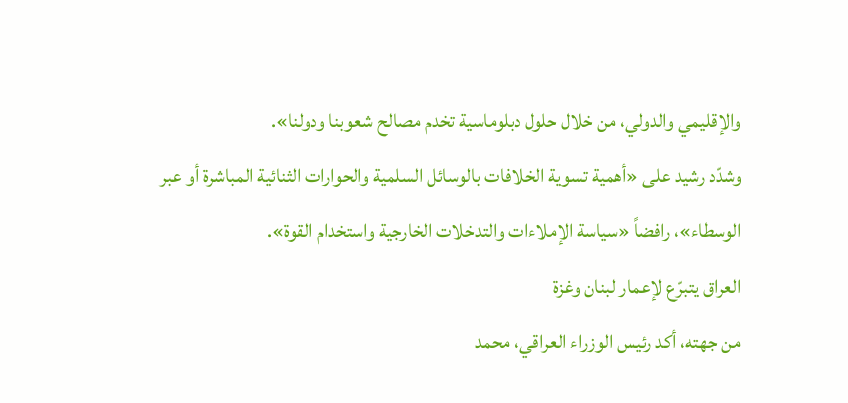والإقليمي والدولي، من خلال حلول دبلوماسية تخدم مصالح شعوبنا ودولنا».
وشدّد رشيد على «أهمية تسوية الخلافات بالوسائل السلمية والحوارات الثنائية المباشرة أو عبر الوسطاء»، رافضاً «سياسة الإملاءات والتدخلات الخارجية واستخدام القوة».
العراق يتبرّع لإعمار لبنان وغزة
من جهته، أكد رئيس الوزراء العراقي، محمد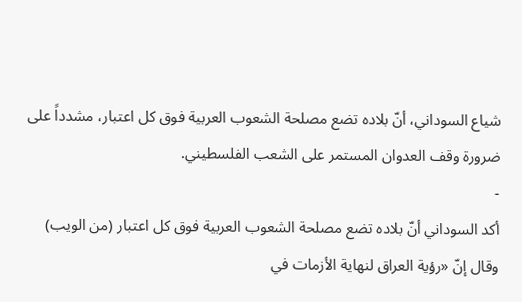شياع السوداني، أنّ بلاده تضع مصلحة الشعوب العربية فوق كل اعتبار، مشدداً على ضرورة وقف العدوان المستمر على الشعب الفلسطيني.
-
أكد السوداني أنّ بلاده تضع مصلحة الشعوب العربية فوق كل اعتبار (من الويب)
وقال إنّ «رؤية العراق لنهاية الأزمات في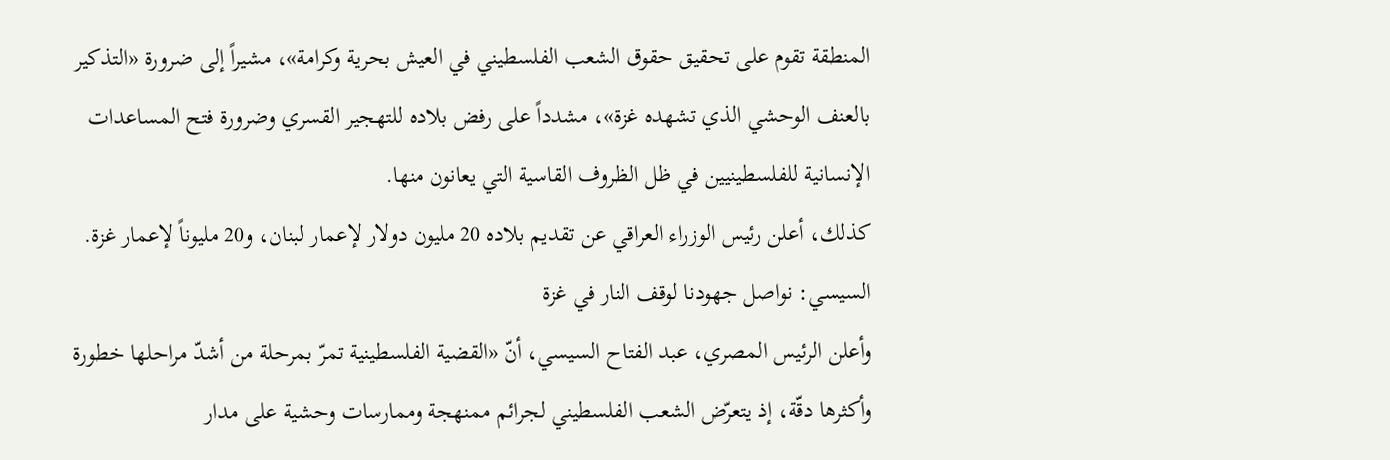المنطقة تقوم على تحقيق حقوق الشعب الفلسطيني في العيش بحرية وكرامة»، مشيراً إلى ضرورة «التذكير بالعنف الوحشي الذي تشهده غزة»، مشدداً على رفض بلاده للتهجير القسري وضرورة فتح المساعدات الإنسانية للفلسطينيين في ظل الظروف القاسية التي يعانون منها.
كذلك، أعلن رئيس الوزراء العراقي عن تقديم بلاده 20 مليون دولار لإعمار لبنان، و20 مليوناً لإعمار غزة.
السيسي: نواصل جهودنا لوقف النار في غزة
وأعلن الرئيس المصري، عبد الفتاح السيسي، أنّ «القضية الفلسطينية تمرّ بمرحلة من أشدّ مراحلها خطورة وأكثرها دقّة، إذ يتعرّض الشعب الفلسطيني لجرائم ممنهجة وممارسات وحشية على مدار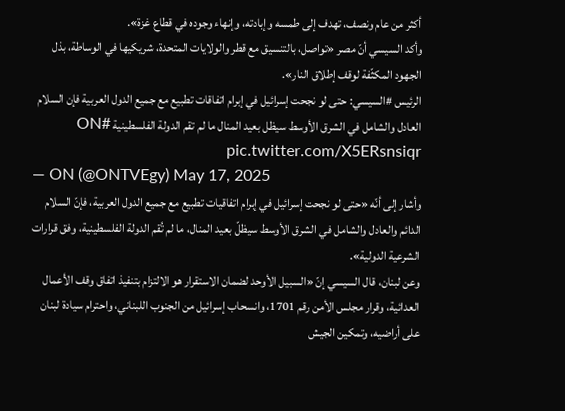أكثر من عام ونصف، تهدف إلى طمسه وإبادته، وإنهاء وجوده في قطاع غزة».
وأكد السيسي أنّ مصر «تواصل، بالتنسيق مع قطر والولايات المتحدة، شريكيها في الوساطة، بذل الجهود المكثّفة لوقف إطلاق النار».
الرئيس #السيسي: حتى لو نجحت إسرائيل في إبرام اتفاقات تطبيع مع جميع الدول العربية فإن السلام العادل والشامل في الشرق الأوسط سيظل بعيد المنال ما لم تقم الدولة الفلسطينية #ON pic.twitter.com/X5ERsnsiqr
— ON (@ONTVEgy) May 17, 2025
وأشار إلى أنّه «حتى لو نجحت إسرائيل في إبرام اتفاقيات تطبيع مع جميع الدول العربية، فإنّ السلام الدائم والعادل والشامل في الشرق الأوسط سيظلّ بعيد المنال، ما لم تُقم الدولة الفلسطينية، وفق قرارات الشرعية الدولية».
وعن لبنان، قال السيسي إنّ «السبيل الأوحد لضمان الاستقرار هو الالتزام بتنفيذ اتفاق وقف الأعمال العدائية، وقرار مجلس الأمن رقم 1701، وانسحاب إسرائيل من الجنوب اللبناني، واحترام سيادة لبنان على أراضيه، وتمكين الجيش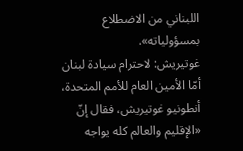اللبناني من الاضطلاع بمسؤولياته».
غوتيريش: لاحترام سيادة لبنان
أمّا الأمين العام للأمم المتحدة، أنطونيو غوتيريش، فقال إنّ «الإقليم والعالم كله يواجه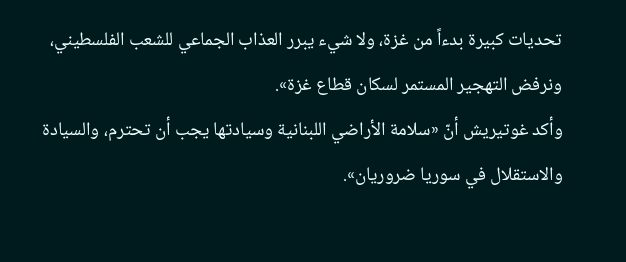تحديات كبيرة بدءاً من غزة، ولا شيء يبرر العذاب الجماعي للشعب الفلسطيني، ونرفض التهجير المستمر لسكان قطاع غزة».
وأكد غوتيريش أنّ «سلامة الأراضي اللبنانية وسيادتها يجب أن تحترم، والسيادة والاستقلال في سوريا ضروريان».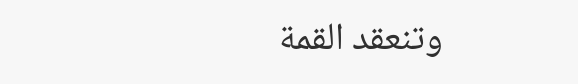وتنعقد القمة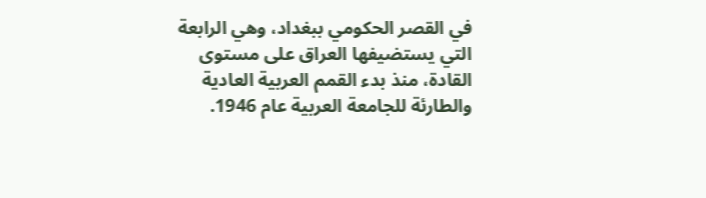في القصر الحكومي ببغداد، وهي الرابعة التي يستضيفها العراق على مستوى القادة، منذ بدء القمم العربية العادية والطارئة للجامعة العربية عام 1946.